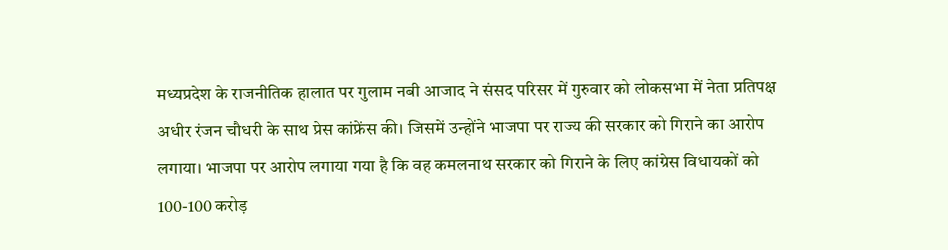मध्यप्रदेश के राजनीतिक हालात पर गुलाम नबी आजाद ने संसद परिसर में गुरुवार को लोकसभा में नेता प्रतिपक्ष अधीर रंजन चौधरी के साथ प्रेस कांफ्रेंस की। जिसमें उन्होंने भाजपा पर राज्य की सरकार को गिराने का आरोप लगाया। भाजपा पर आरोप लगाया गया है कि वह कमलनाथ सरकार को गिराने के लिए कांग्रेस विधायकों को 100-100 करोड़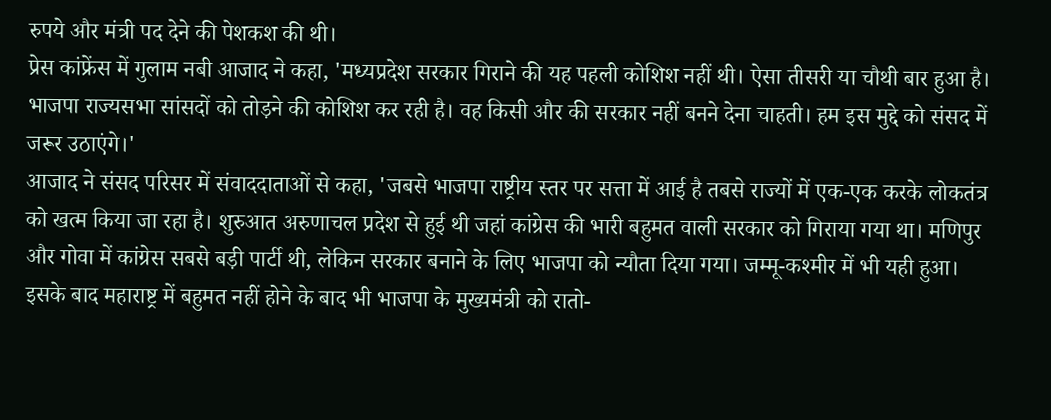रुपये और मंत्री पद देने की पेशकश की थी।
प्रेस कांफ्रेंस में गुलाम नबी आजाद ने कहा, 'मध्यप्रदेश सरकार गिराने की यह पहली कोशिश नहीं थी। ऐसा तीसरी या चौथी बार हुआ है। भाजपा राज्यसभा सांसदों को तोड़ने की कोशिश कर रही है। वह किसी और की सरकार नहीं बनने देना चाहती। हम इस मुद्दे को संसद में जरूर उठाएंगे।'
आजाद ने संसद परिसर में संवाददाताओं से कहा, 'जबसे भाजपा राष्ट्रीय स्तर पर सत्ता में आई है तबसे राज्यों में एक-एक करके लोकतंत्र को खत्म किया जा रहा है। शुरुआत अरुणाचल प्रदेश से हुई थी जहां कांग्रेस की भारी बहुमत वाली सरकार को गिराया गया था। मणिपुर और गोवा में कांग्रेस सबसे बड़ी पार्टी थी, लेकिन सरकार बनाने के लिए भाजपा को न्यौता दिया गया। जम्मू-कश्मीर में भी यही हुआ। इसके बाद महाराष्ट्र में बहुमत नहीं होने के बाद भी भाजपा के मुख्यमंत्री को रातो-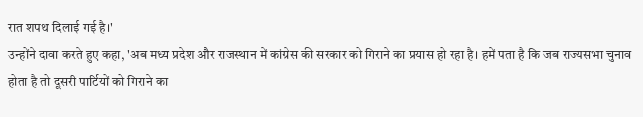रात शपथ दिलाई गई है।'
उन्होंने दावा करते हुए कहा, 'अब मध्य प्रदेश और राजस्थान में कांग्रेस की सरकार को गिराने का प्रयास हो रहा है। हमें पता है कि जब राज्यसभा चुनाव होता है तो दूसरी पार्टियों को गिराने का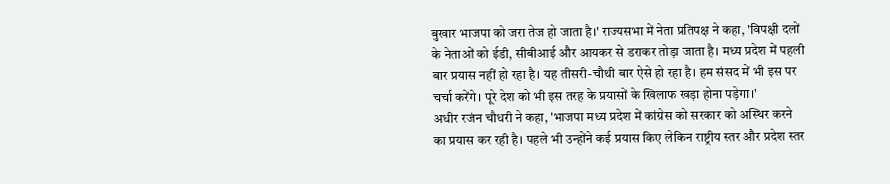बुखार भाजपा को जरा तेज हो जाता है।' राज्यसभा में नेता प्रतिपक्ष ने कहा, 'विपक्षी दलों के नेताओं को ईडी, सीबीआई और आयकर से डराकर तोड़ा जाता है। मध्य प्रदेश में पहली बार प्रयास नहीं हो रहा है। यह तीसरी-चौथी बार ऐसे हो रहा है। हम संसद में भी इस पर चर्चा करेंगे। पूरे देश को भी इस तरह के प्रयासों के खिलाफ खड़ा होना पड़ेगा।'
अधीर रजंन चौधरी ने कहा, 'भाजपा मध्य प्रदेश में कांग्रेस को सरकार को अस्थिर करने का प्रयास कर रही है। पहले भी उन्होंने कई प्रयास किए लेकिन राष्ट्रीय स्तर और प्रदेश स्तर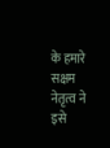के हमारे सक्षम नेतृत्व ने इसे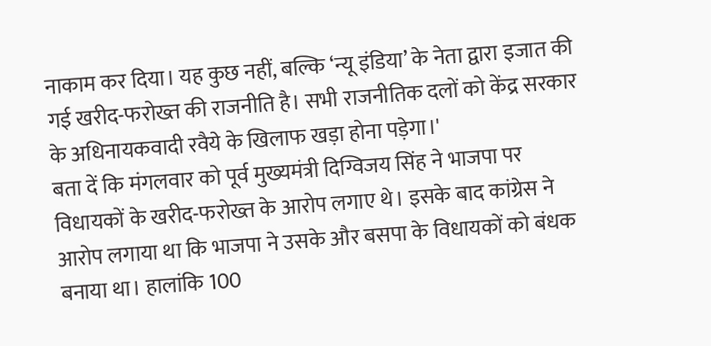नाकाम कर दिया। यह कुछ नहीं, बल्कि ‘न्यू इंडिया’ के नेता द्वारा इजात की गई खरीद-फरोख्त की राजनीति है। सभी राजनीतिक दलों को केंद्र सरकार के अधिनायकवादी रवैये के खिलाफ खड़ा होना पड़ेगा।'
बता दें कि मंगलवार को पूर्व मुख्यमंत्री दिग्विजय सिंह ने भाजपा पर विधायकों के खरीद-फरोख्त के आरोप लगाए थे। इसके बाद कांग्रेस ने आरोप लगाया था कि भाजपा ने उसके और बसपा के विधायकों को बंधक बनाया था। हालांकि 100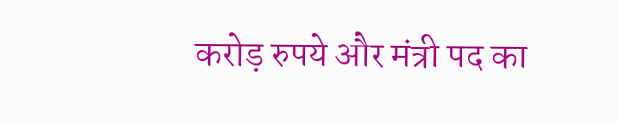करोड़ रुपये और मंत्री पद का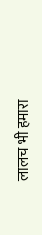लालच भी हमारा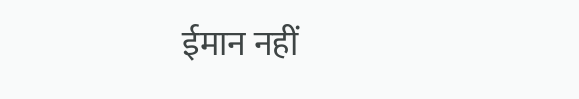ईमान नहीं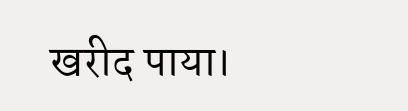खरीद पाया।